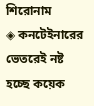শিরোনাম
◈ কনটেইনারের ভেতরেই নষ্ট হচ্ছে কয়েক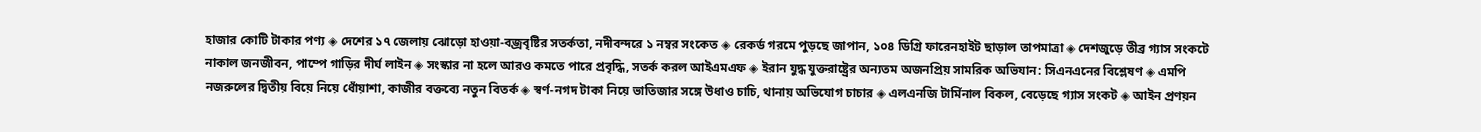হাজার কোটি টাকার পণ্য ◈ দেশের ১৭ জেলায় ঝোড়ো হাওয়া-বজ্রবৃষ্টির সতর্কতা, নদীবন্দরে ১ নম্বর সংকেত ◈ রেকর্ড গরমে পুড়ছে জাপান, ১০৪ ডিগ্রি ফারেনহাইট ছাড়াল তাপমাত্রা ◈ দেশজুড়ে তীব্র গ্যাস সংকটে নাকাল জনজীবন, পাম্পে গাড়ির দীর্ঘ লাইন ◈ সংস্কার না হলে আরও কমতে পারে প্রবৃদ্ধি, সতর্ক করল আইএমএফ ◈ ইরান যুদ্ধ যুক্তরাষ্ট্রের অন্যতম অজনপ্রিয় সামরিক অভিযান: সিএনএনের বিশ্লেষণ ◈ এমপি নজরুলের দ্বিতীয় বিয়ে নিয়ে ধোঁয়াশা, কাজীর বক্তব্যে নতুন বিতর্ক ◈ স্বর্ণ-নগদ টাকা নিয়ে ভাতিজার সঙ্গে উধাও চাচি, থানায় অভিযোগ চাচার ◈ এলএনজি টার্মিনাল বিকল, বেড়েছে গ্যাস সংকট ◈ আইন প্রণয়ন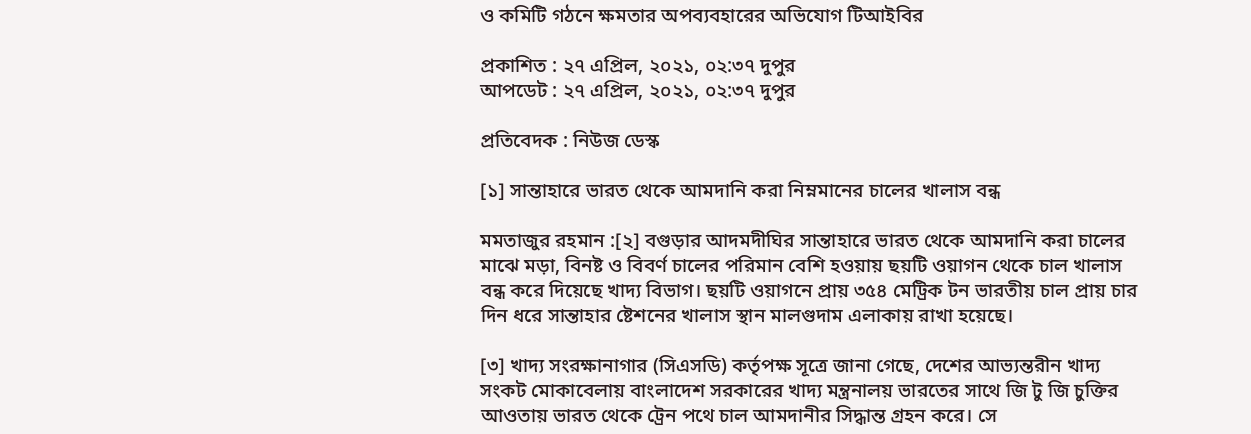ও কমিটি গঠনে ক্ষমতার অপব্যবহারের অভিযোগ টিআইবির

প্রকাশিত : ২৭ এপ্রিল, ২০২১, ০২:৩৭ দুপুর
আপডেট : ২৭ এপ্রিল, ২০২১, ০২:৩৭ দুপুর

প্রতিবেদক : নিউজ ডেস্ক

[১] সান্তাহারে ভারত থেকে আমদানি করা নিম্নমানের চালের খালাস বন্ধ

মমতাজুর রহমান :[২] বগুড়ার আদমদীঘির সান্তাহারে ভারত থেকে আমদানি করা চালের মাঝে মড়া, বিনষ্ট ও বিবর্ণ চালের পরিমান বেশি হওয়ায় ছয়টি ওয়াগন থেকে চাল খালাস বন্ধ করে দিয়েছে খাদ্য বিভাগ। ছয়টি ওয়াগনে প্রায় ৩৫৪ মেট্রিক টন ভারতীয় চাল প্রায় চার দিন ধরে সান্তাহার ষ্টেশনের খালাস স্থান মালগুদাম এলাকায় রাখা হয়েছে।

[৩] খাদ্য সংরক্ষানাগার (সিএসডি) কর্তৃপক্ষ সূত্রে জানা গেছে, দেশের আভ্যন্তরীন খাদ্য সংকট মোকাবেলায় বাংলাদেশ সরকারের খাদ্য মন্ত্রনালয় ভারতের সাথে জি টু জি চুক্তির আওতায় ভারত থেকে ট্রেন পথে চাল আমদানীর সিদ্ধান্ত গ্রহন করে। সে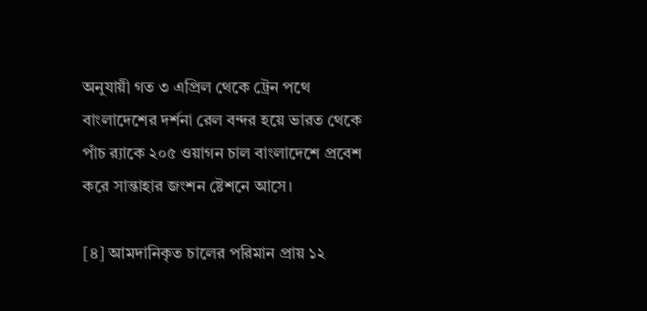অনুযায়ী গত ৩ এপ্রিল থেকে ট্রেন পথে বাংলাদেশের দর্শনা রেল বন্দর হয়ে ভারত থেকে পাঁচ র‌্যাকে ২০৫ ওয়াগন চাল বাংলাদেশে প্রবেশ করে সান্তাহার জংশন ষ্টেশনে আসে।

[৪] আমদানিকৃত চালের পরিমান প্রায় ১২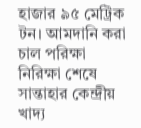হাজার ৯৫ মেট্রিক টন। আমদানি করা চাল পরিক্ষা নিরিক্ষা শেষে সান্তাহার কেন্দ্রীয় খাদ্য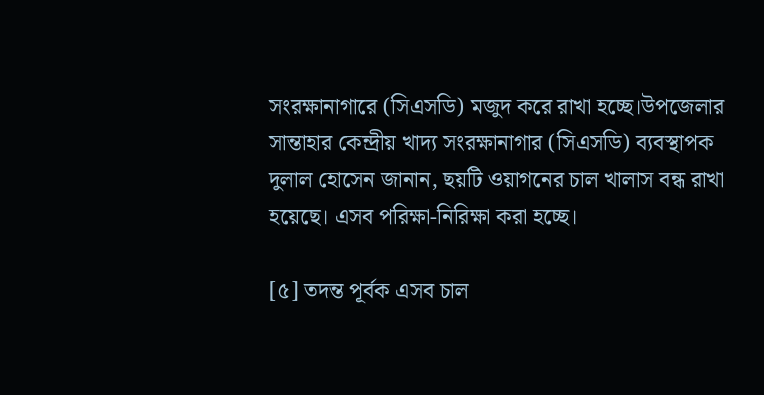সংরক্ষানাগারে (সিএসডি) মজুদ করে রাখা হচ্ছে।উপজেলার সান্তাহার কেন্দ্রীয় খাদ্য সংরক্ষানাগার (সিএসডি) ব্যবস্থাপক দুলাল হোসেন জানান, ছয়টি ওয়াগনের চাল খালাস বন্ধ রাখা হয়েছে। এসব পরিক্ষা-নিরিক্ষা করা হচ্ছে।

[৫] তদন্ত পূর্বক এসব চাল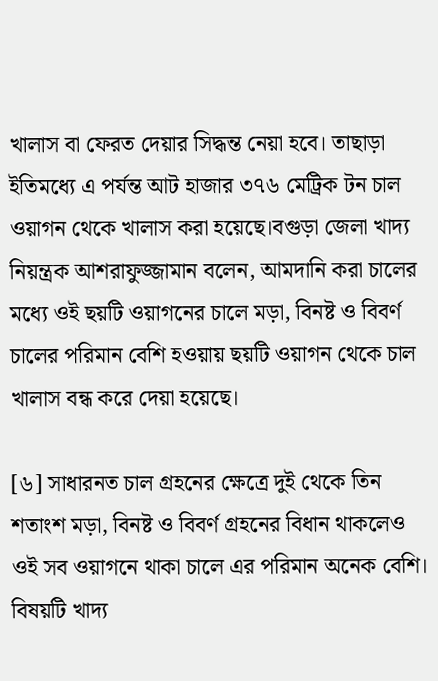খালাস বা ফেরত দেয়ার সিদ্ধন্ত নেয়া হবে। তাছাড়া ইতিমধ্যে এ পর্যন্ত আট হাজার ৩৭৬ মেট্রিক টন চাল ওয়াগন থেকে খালাস করা হয়েছে।বগুড়া জেলা খাদ্য নিয়ন্ত্রক আশরাফুজ্জামান বলেন, আমদানি করা চালের মধ্যে ওই ছয়টি ওয়াগনের চালে মড়া, বিনষ্ট ও বিবর্ণ চালের পরিমান বেশি হওয়ায় ছয়টি ওয়াগন থেকে চাল খালাস বন্ধ করে দেয়া হয়েছে।

[৬] সাধারনত চাল গ্রহনের ক্ষেত্রে দুই থেকে তিন শতাংশ মড়া, বিনষ্ট ও বিবর্ণ গ্রহনের বিধান থাকলেও ওই সব ওয়াগনে থাকা চালে এর পরিমান অনেক বেশি। বিষয়টি খাদ্য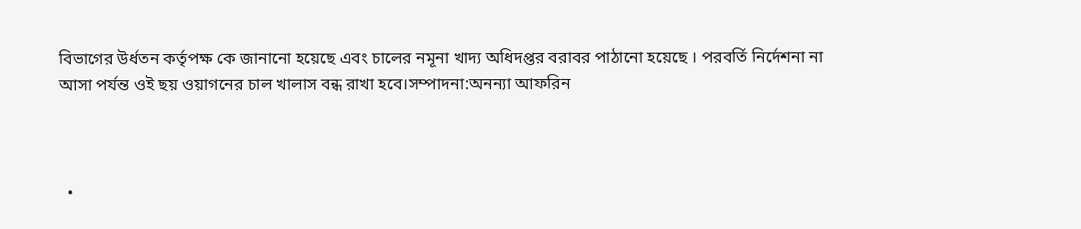বিভাগের উর্ধতন কর্তৃপক্ষ কে জানানো হয়েছে এবং চালের নমূনা খাদ্য অধিদপ্তর বরাবর পাঠানো হয়েছে । পরবর্তি নির্দেশনা না আসা পর্যন্ত ওই ছয় ওয়াগনের চাল খালাস বন্ধ রাখা হবে।সম্পাদনা:অনন্যা আফরিন



  •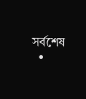সর্বশেষ
  •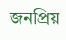জনপ্রিয়